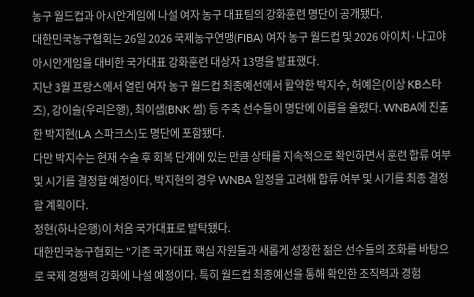농구 월드컵과 아시안게임에 나설 여자 농구 대표팀의 강화훈련 명단이 공개됐다.
대한민국농구협회는 26일 2026 국제농구연맹(FIBA) 여자 농구 월드컵 및 2026 아이치·나고야 아시안게임을 대비한 국가대표 강화훈련 대상자 13명을 발표했다.
지난 3월 프랑스에서 열린 여자 농구 월드컵 최종예선에서 활약한 박지수, 허예은(이상 KB스타즈), 강이슬(우리은행), 최이샘(BNK 썸) 등 주축 선수들이 명단에 이름을 올렸다. WNBA에 진출한 박지현(LA 스파크스)도 명단에 포함됐다.
다만 박지수는 현재 수술 후 회복 단계에 있는 만큼 상태를 지속적으로 확인하면서 훈련 합류 여부 및 시기를 결정할 예정이다. 박지현의 경우 WNBA 일정을 고려해 합류 여부 및 시기를 최종 결정할 계획이다.
정현(하나은행)이 처음 국가대표로 발탁됐다.
대한민국농구협회는 "기존 국가대표 핵심 자원들과 새롭게 성장한 젊은 선수들의 조화를 바탕으로 국제 경쟁력 강화에 나설 예정이다. 특히 월드컵 최종예선을 통해 확인한 조직력과 경험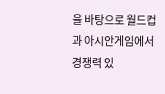을 바탕으로 월드컵과 아시안게임에서 경쟁력 있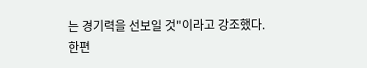는 경기력을 선보일 것"이라고 강조했다.
한편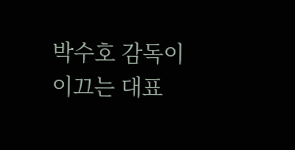박수호 감독이 이끄는 대표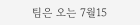팀은 오는 7월15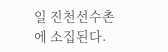일 진천선수촌에 소집된다.